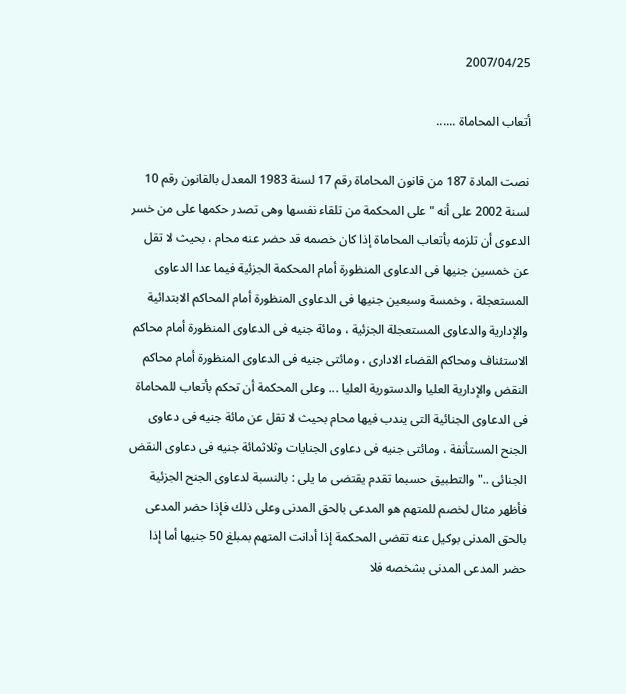2007/04/25

أتعاب المحاماة ......

نصت المادة 187 من قانون المحاماة رقم 17 لسنة 1983 المعدل بالقانون رقم 10 لسنة 2002 على أنه " على المحكمة من تلقاء نفسها وهى تصدر حكمها على من خسر الدعوى أن تلزمه بأتعاب المحاماة إذا كان خصمه قد حضر عنه محام ، بحيث لا تقل عن خمسين جنيها فى الدعاوى المنظورة أمام المحكمة الجزئية فيما عدا الدعاوى المستعجلة ، وخمسة وسبعين جنيها فى الدعاوى المنظورة أمام المحاكم الابتدائية والإدارية والدعاوى المستعجلة الجزئية ، ومائة جنيه فى الدعاوى المنظورة أمام محاكم الاستئناف ومحاكم القضاء الادارى ، ومائتى جنيه فى الدعاوى المنظورة أمام محاكم النقض والإدارية العليا والدستورية العليا ... وعلى المحكمة أن تحكم بأتعاب للمحاماة فى الدعاوى الجنائية التى يندب فيها محام بحيث لا تقل عن مائة جنيه فى دعاوى الجنح المستأنفة ، ومائتى جنيه فى دعاوى الجنايات وثلاثمائة جنيه فى دعاوى النقض الجنائى .." والتطبيق حسبما تقدم يقتضى ما يلى : بالنسبة لدعاوى الجنح الجزئية فأظهر مثال لخصم للمتهم هو المدعى بالحق المدنى وعلى ذلك فإذا حضر المدعى بالحق المدنى بوكيل عنه تقضى المحكمة إذا أدانت المتهم بمبلغ 50 جنيها أما إذا حضر المدعى المدنى بشخصه فلا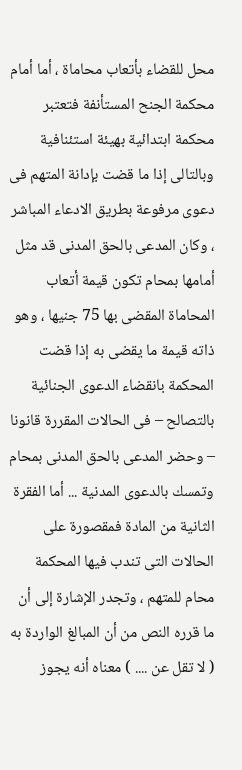محل للقضاء بأتعاب محاماة ، أما أمام محكمة الجنح المستأنفة فتعتبر محكمة ابتدائية بهيئة استئنافية وبالتالى إذا ما قضت بإدانة المتهم فى دعوى مرفوعة بطريق الادعاء المباشر ، وكان المدعى بالحق المدنى قد مثل أمامها بمحام تكون قيمة أتعاب المحاماة المقضى بها 75 جنيها ، وهو ذاته قيمة ما يقضى به إذا قضت المحكمة بانقضاء الدعوى الجنائية بالتصالح – فى الحالات المقررة قانونا – وحضر المدعى بالحق المدنى بمحام وتمسك بالدعوى المدنية ... أما الفقرة الثانية من المادة فمقصورة على الحالات التى تندب فيها المحكمة محام للمتهم ، وتجدر الإشارة إلى أن ما قرره النص من أن المبالغ الواردة به ( لا تقل عن .... ) معناه أنه يجوز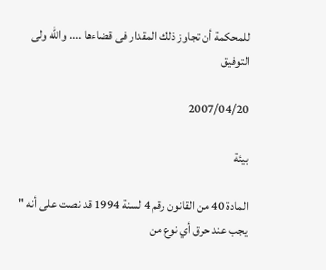للمحكمة أن تجاوز ذلك المقدار فى قضاءها .... والله ولى التوفيق

2007/04/20

بيئة

المادة 40 من القانون رقم 4 لسنة 1994 قد نصت على أنه " يجب عند حرق أي نوع من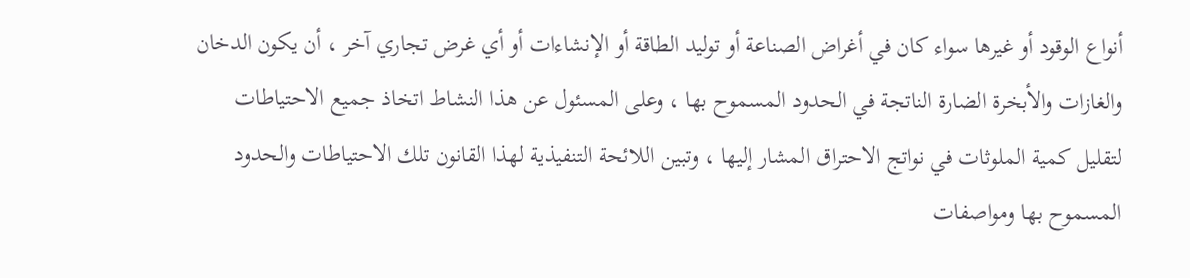أنواع الوقود أو غيرها سواء كان في أغراض الصناعة أو توليد الطاقة أو الإنشاءات أو أي غرض تجاري آخر ، أن يكون الدخان والغازات والأبخرة الضارة الناتجة في الحدود المسموح بها ، وعلى المسئول عن هذا النشاط اتخاذ جميع الاحتياطات لتقليل كمية الملوثات في نواتج الاحتراق المشار إليها ، وتبين اللائحة التنفيذية لهذا القانون تلك الاحتياطات والحدود المسموح بها ومواصفات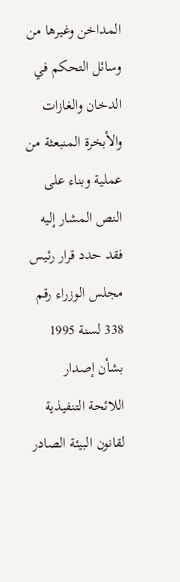المداخن وغيرها من وسائل التحكم في الدخان والغازات والأبخرة المنبعثة من عملية وبناء على النص المشار إليه فقد حدد قرار رئيس مجلس الوزراء رقم 338 لسنة 1995 بشأن إصدار اللائحة التنفيذية لقانون البيئة الصادر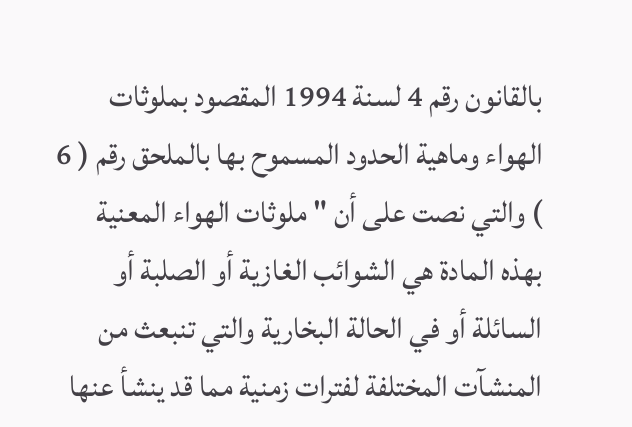بالقانون رقم 4 لسنة 1994 المقصود بملوثات الهواء وماهية الحدود المسموح بها بالملحق رقم ( 6 ) والتي نصت على أن " ملوثات الهواء المعنية بهذه المادة هي الشوائب الغازية أو الصلبة أو السائلة أو في الحالة البخارية والتي تنبعث من المنشآت المختلفة لفترات زمنية مما قد ينشأ عنها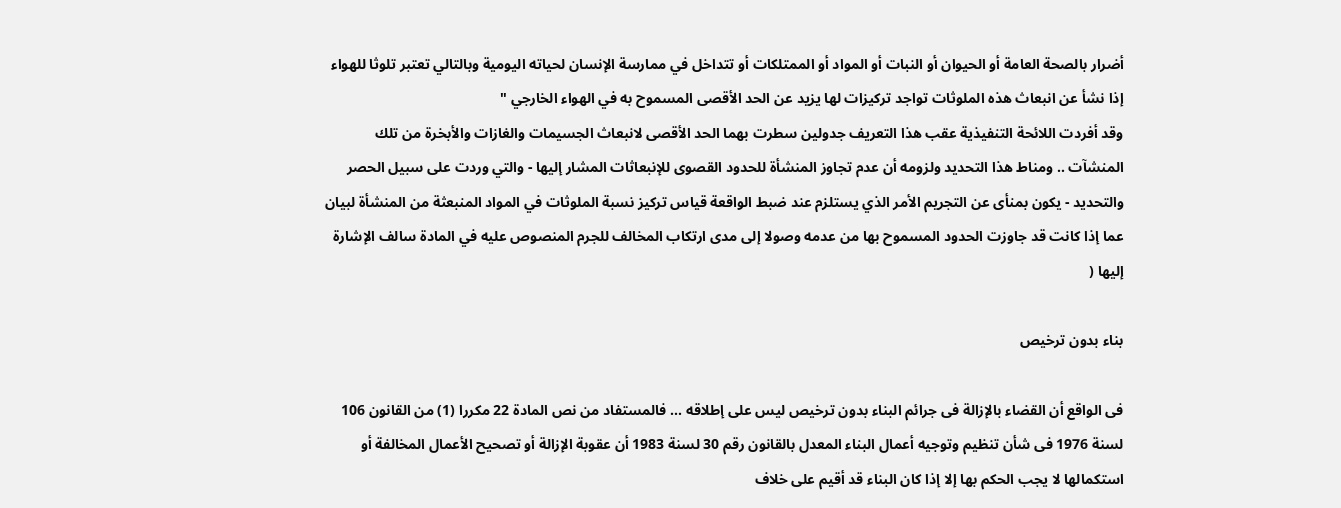أضرار بالصحة العامة أو الحيوان أو النبات أو المواد أو الممتلكات أو تتداخل في ممارسة الإنسان لحياته اليومية وبالتالي تعتبر تلوثا للهواء إذا نشأ عن انبعاث هذه الملوثات تواجد تركيزات لها يزيد عن الحد الأقصى المسموح به في الهواء الخارجي "
وقد أفردت اللائحة التنفيذية عقب هذا التعريف جدولين سطرت بهما الحد الأقصى لانبعاث الجسيمات والغازات والأبخرة من تلك المنشآت .. ومناط هذا التحديد ولزومه أن عدم تجاوز المنشأة للحدود القصوى للإنبعاثات المشار إليها - والتي وردت على سبيل الحصر والتحديد - يكون بمنأى عن التجريم الأمر الذي يستلزم عند ضبط الواقعة قياس تركيز نسبة الملوثات في المواد المنبعثة من المنشأة لبيان عما إذا كانت قد جاوزت الحدود المسموح بها من عدمه وصولا إلى مدى ارتكاب المخالف للجرم المنصوص عليه في المادة سالف الإشارة إليها (

بناء بدون ترخيص

فى الواقع أن القضاء بالإزالة فى جرائم البناء بدون ترخيص ليس على إطلاقه ... فالمستفاد من نص المادة 22 مكررا (1) من القانون 106 لسنة 1976 فى شأن تنظيم وتوجيه أعمال البناء المعدل بالقانون رقم 30 لسنة 1983 أن عقوبة الإزالة أو تصحيح الأعمال المخالفة أو استكمالها لا يجب الحكم بها إلا إذا كان البناء قد أقيم على خلاف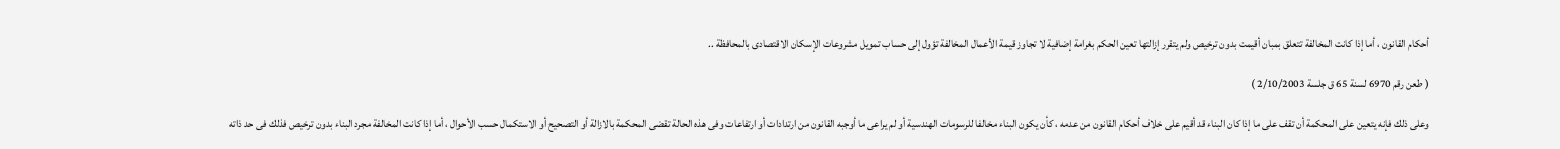أحكام القانون ، أما إذا كانت المخالفة تتعلق بمبان أقيمت بدون ترخيص ولم يتقرر إزالتها تعين الحكم بغرامة إضافية لا تجاوز قيمة الأعمال المخالفة تؤول إلى حساب تمويل مشروعات الإسكان الاقتصادى بالمحافظة ..

( طعن رقم 6970 لسنة 65 ق جلسة 2/10/2003 )

وعلى ذلك فإنه يتعين على المحكمة أن تقف على ما إذا كان البناء قد أقيم على خلاف أحكام القانون من عدمه ، كأن يكون البناء مخالفا للرسومات الهندسية أو لم يراعى ما أوجبه القانون من ارتدادات أو ارتفاعات وفى هذه الحالة تقضى المحكمة بالازالة أو التصحيح أو الاستكمال حسب الأحوال ، أما إذا كانت المخالفة مجرد البناء بدون ترخيص فذلك فى حد ذاته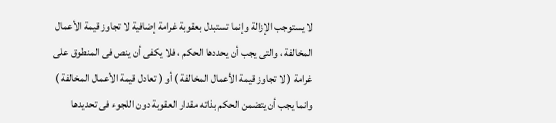لا يستوجب الإزالة وإنما تستبدل بعقوبة غرامة إضافية لا تجاوز قيمة الأعمال المخالفة ، والتى يجب أن يحددها الحكم ، فلا يكفى أن ينص فى المنطوق على غرامة ( لا تجاوز قيمة الأعمال المخالفة ) أو ( تعادل قيمة الأعمال المخالفة ) وانما يجب أن يتضمن الحكم بذاته مقدار العقوبة دون اللجوء فى تحديدها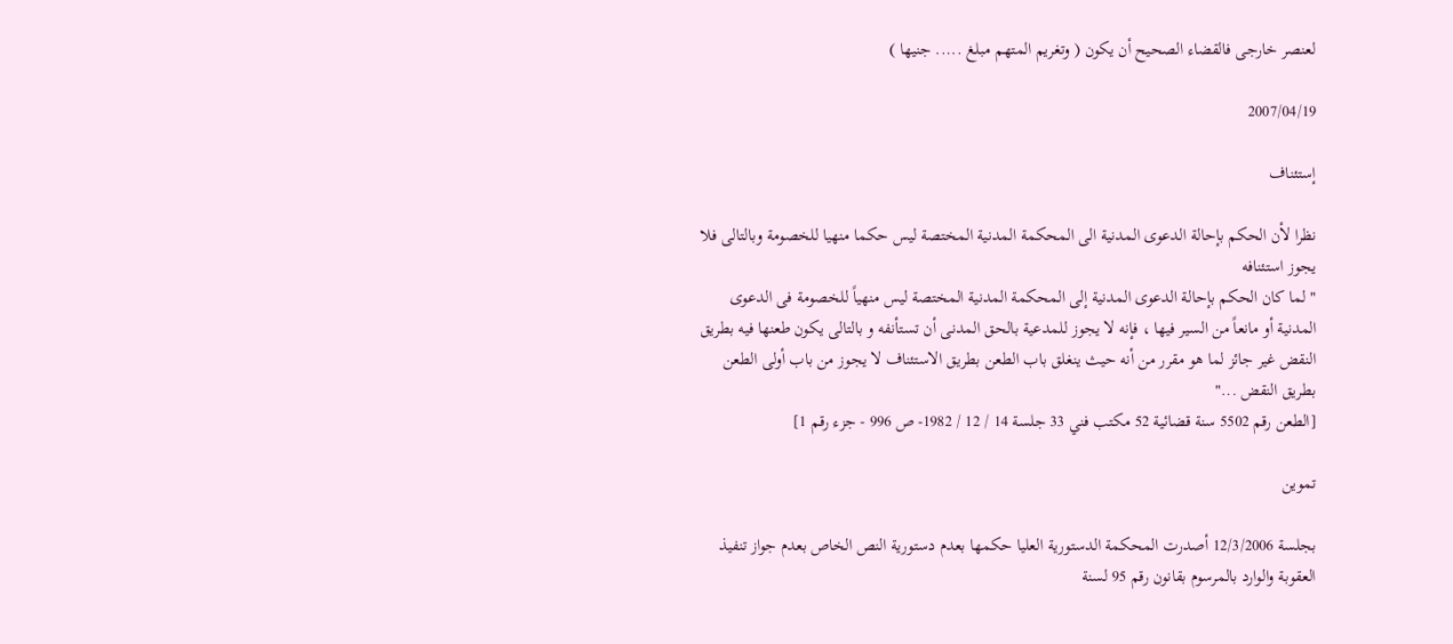لعنصر خارجى فالقضاء الصحيح أن يكون ( وتغريم المتهم مبلغ ..... جنيها )

2007/04/19

إستئناف

نظرا لأن الحكم بإحالة الدعوى المدنية الى المحكمة المدنية المختصة ليس حكما منهيا للخصومة وبالتالى فلا يجوز استئنافه
" لما كان الحكم بإحالة الدعوى المدنية إلى المحكمة المدنية المختصة ليس منهياً للخصومة فى الدعوى المدنية أو مانعاً من السير فيها ، فإنه لا يجوز للمدعية بالحق المدنى أن تستأنفه و بالتالى يكون طعنها فيه بطريق النقض غير جائز لما هو مقرر من أنه حيث ينغلق باب الطعن بطريق الاستئناف لا يجوز من باب أولى الطعن بطريق النقض ..."
[الطعن رقم 5502 سنة قضائية 52 مكتب فني 33 جلسة 14 / 12 / 1982- ص 996 - جزء رقم 1]

تموين

بجلسة 12/3/2006 أصدرت المحكمة الدستورية العليا حكمها بعدم دستورية النص الخاص بعدم جواز تنفيذ العقوبة والوارد بالمرسوم بقانون رقم 95 لسنة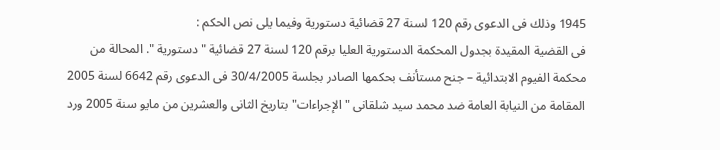1945 وذلك فى الدعوى رقم 120 لسنة 27 قضائية دستورية وفيما يلى نص الحكم :
فى القضية المقيدة بجدول المحكمة الدستورية العليا برقم 120 لسنة 27 قضائية " دستورية ". المحالة من محكمة الفيوم الابتدائية – جنح مستأنف بحكمها الصادر بجلسة 30/4/2005 فى الدعوى رقم 6642 لسنة 2005 المقامة من النيابة العامة ضد محمد سيد شلقانى " الإجراءات" بتاريخ الثانى والعشرين من مايو سنة 2005 ورد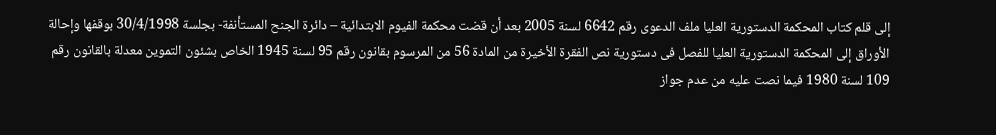إلى قلم كتاب المحكمة الدستورية العليا ملف الدعوى رقم 6642 لسنة 2005 بعد أن قضت محكمة الفيوم الابتدائية – دائرة الجنح المستأنفة- بجلسة 30/4/1998 بوقفها وإحالة الأوراق إلى المحكمة الدستورية العليا للفصل فى دستورية نص الفقرة الأخيرة من المادة 56 من المرسوم بقانون رقم 95 لسنة 1945 الخاص بشئون التموين معدلة بالقانون رقم 109 لسنة 1980 فيما نصت عليه من عدم جواز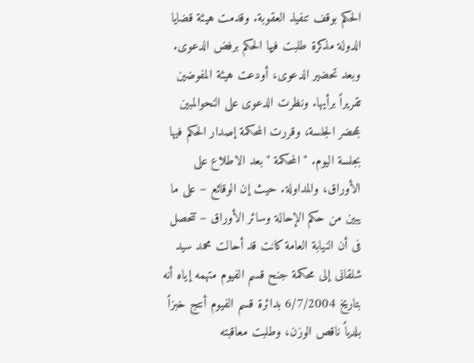الحكم بوقف تنفيذ العقوبة. وقدمت هيئة قضايا الدولة مذكرة طلبت فيها الحكم برفض الدعوى. وبعد تحضير الدعوى، أودعت هيئة المفوضين تقريراً برأيها. ونظرت الدعوى على النحوالمبين بمحضر الجلسة، وقررت المحكمة إصدار الحكم فيها بجلسة اليوم. " المحكمة " بعد الاطلاع على الأوراق، والمداولة. حيث إن الوقائع – على ما يبين من حكم الإحالة وسائر الأوراق – تتحصل فى أن النيابة العامة كانت قد أحالت محمد سيد شلقانى إلى محكمة جنح قسم الفيوم متهمه إياه أنه بتاريخ 6/7/2004 بدائرة قسم الفيوم أنتج خبزاً بلدياً ناقص الوزن، وطلبت معاقبته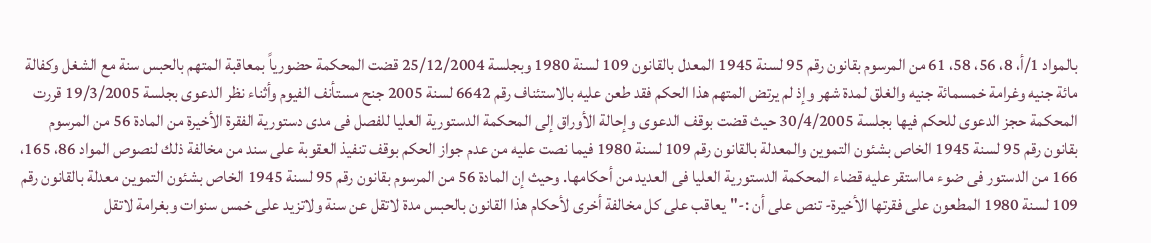بالمواد 1/أ، 8، 56، 58، 61 من المرسوم بقانون رقم 95 لسنة 1945 المعدل بالقانون 109 لسنة 1980 وبجلسة 25/12/2004 قضت المحكمة حضورياً بمعاقبة المتهم بالحبس سنة مع الشغل وكفالة مائة جنيه وغرامة خمسمائة جنيه والغلق لمدة شهر وإذ لم يرتض المتهم هذا الحكم فقد طعن عليه بالاستئناف رقم 6642 لسنة 2005 جنح مستأنف الفيوم وأثناء نظر الدعوى بجلسة 19/3/2005 قررت المحكمة حجز الدعوى للحكم فيها بجلسة 30/4/2005 حيث قضت بوقف الدعوى وإحالة الأوراق إلى المحكمة الدستورية العليا للفصل فى مدى دستورية الفقرة الأخيرة من المادة 56 من المرسوم بقانون رقم 95 لسنة 1945 الخاص بشئون التموين والمعدلة بالقانون رقم 109 لسنة 1980 فيما نصت عليه من عدم جواز الحكم بوقف تنفيذ العقوبة على سند من مخالفة ذلك لنصوص المواد 86، 165، 166 من الدستور فى ضوء مااستقر عليه قضاء المحكمة الدستورية العليا فى العديد من أحكامها. وحيث إن المادة 56 من المرسوم بقانون رقم 95 لسنة 1945 الخاص بشئون التموين معدلة بالقانون رقم 109 لسنة 1980 المطعون على فقرتها الأخيرة- تنص على أن :-"يعاقب على كل مخالفة أخرى لأحكام هذا القانون بالحبس مدة لاتقل عن سنة ولاتزيد على خمس سنوات وبغرامة لاتقل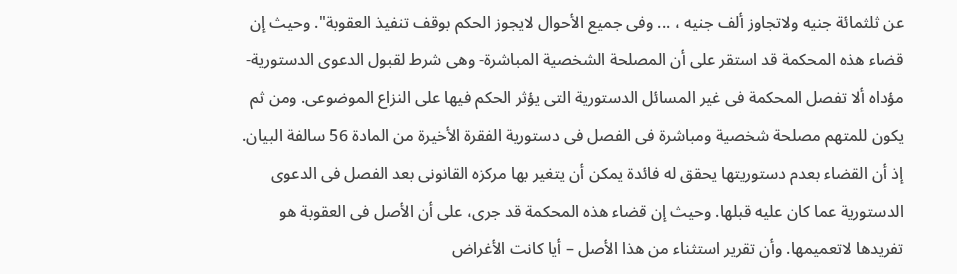عن ثلثمائة جنيه ولاتجاوز ألف جنيه ، ... وفى جميع الأحوال لايجوز الحكم بوقف تنفيذ العقوبة". وحيث إن قضاء هذه المحكمة قد استقر على أن المصلحة الشخصية المباشرة- وهى شرط لقبول الدعوى الدستورية- مؤداه ألا تفصل المحكمة فى غير المسائل الدستورية التى يؤثر الحكم فيها على النزاع الموضوعى. ومن ثم يكون للمتهم مصلحة شخصية ومباشرة فى الفصل فى دستورية الفقرة الأخيرة من المادة 56 سالفة البيان. إذ أن القضاء بعدم دستوريتها يحقق له فائدة يمكن أن يتغير بها مركزه القانونى بعد الفصل فى الدعوى الدستورية عما كان عليه قبلها. وحيث إن قضاء هذه المحكمة قد جرى، على أن الأصل فى العقوبة هو تفريدها لاتعميمها. وأن تقرير استثناء من هذا الأصل – أيا كانت الأغراض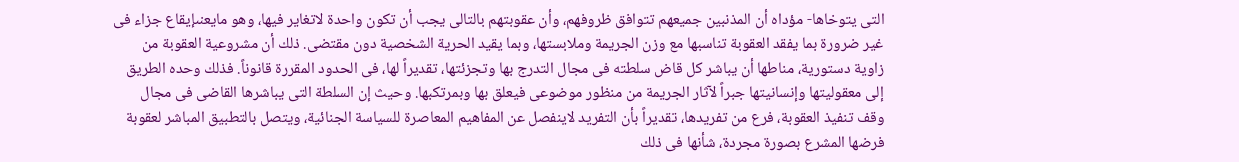التى يتوخاها- مؤداه أن المذنبين جميعهم تتوافق ظروفهم، وأن عقوبتهم بالتالى يجب أن تكون واحدة لاتغاير فيها، وهو مايعنىإيقاع جزاء فى غير ضرورة بما يفقد العقوبة تناسبها مع وزن الجريمة وملابستها، وبما يقيد الحرية الشخصية دون مقتضى. ذلك أن مشروعية العقوبة من زاوية دستورية، مناطها أن يباشر كل قاض سلطته فى مجال التدرج بها وتجزئتها، تقديراً لها، فى الحدود المقررة قانوناً. فذلك وحده الطريق إلى معقوليتها وإنسانيتها جبراً لآثار الجريمة من منظور موضوعى فيعلق بها وبمرتكبها. وحيث إن السلطة التى يباشرها القاضى فى مجال وقف تنفيذ العقوبة، فرع من تفريدها، تقديراً بأن التفريد لاينفصل عن المفاهيم المعاصرة للسياسة الجنائية، ويتصل بالتطبيق المباشر لعقوبة فرضها المشرع بصورة مجردة، شأنها فى ذلك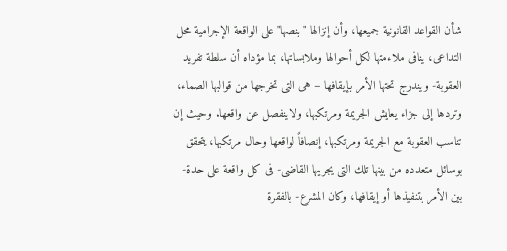شأن القواعد القانونية جميعها، وأن إنزالها "بنصها" على الواقعة الإجرامية محل التداعى، ينافى ملاءمتها لكل أحوالها وملابساتها، بما مؤداه أن سلطة تفريد العقوبة- ويندرج تحتها الأمر بإيقافها – هى التى تخرجها من قوالبها الصماء، وتردها إلى جزاء يعايش الجريمة ومرتكبها، ولاينفصل عن واقعها. وحيث إن تناسب العقوبة مع الجريمة ومرتكبها، إنصافاً لواقعها وحال مرتكبها، يتحقق بوسائل متعدده من بينها تلك التى يجريها القاضى- فى كل واقعة على حدة- بين الأمر بتنفيذها أو إيقافها، وكان المشرع- بالفقرة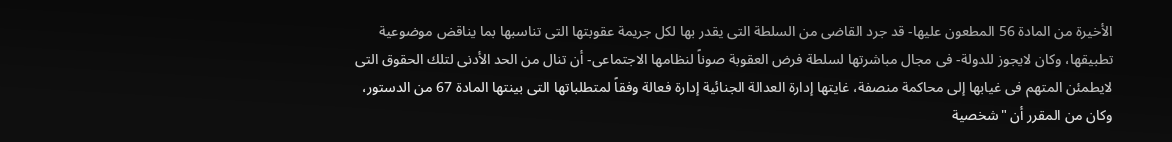الأخيرة من المادة 56 المطعون عليها- قد جرد القاضى من السلطة التى يقدر بها لكل جريمة عقوبتها التى تناسبها بما يناقض موضوعية تطبيقها، وكان لايجوز للدولة- فى مجال مباشرتها لسلطة فرض العقوبة صوناً لنظامها الاجتماعى- أن تنال من الحد الأدنى لتلك الحقوق التى لايطمئن المتهم فى غيابها إلى محاكمة منصفة، غايتها إدارة العدالة الجنائية إدارة فعالة وفقاً لمتطلباتها التى بينتها المادة 67 من الدستور، وكان من المقرر أن "شخصية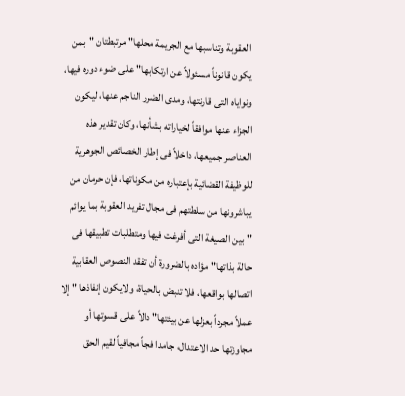العقوبة وتناسبها مع الجريمة محلها" مرتبطتان "بمن يكون قانوناً مسئولاً عن ارتكابها" على ضوء دوره فيها، ونواياه التى قارنتها، ومدى الضرر الناجم عنها، ليكون الجزاء عنها موافقاً لخياراته بشأنها، وكان تقدير هذه العناصر جميعها، داخلاً فى إطار الخصائص الجوهرية للوظيفة القضائية بإعتباره من مكوناتها، فإن حرمان من يباشرونها من سلطتهم فى مجال تفريد العقوبة بما يوائم "بين الصيغة التى أفرغت فيها ومتطلبات تطبيقها فى حالة بذاتها" مؤاده بالضرورة أن تفقد النصوص العقابية اتصالها بواقعها، فلا تنبض بالحياة، ولايكون إنفاذها " إلا عملاً مجرداً بعزلها عن بيئتها" دالاً على قسوتها أو مجاوزتها حد الاعتدال، جامدا فجاً مجافياً لقيم الحق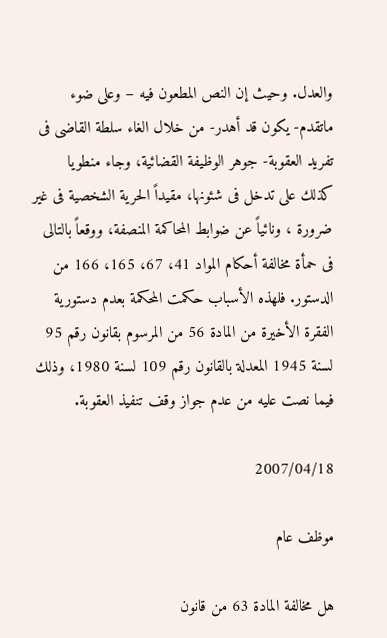والعدل. وحيث إن النص المطعون فيه – وعلى ضوء ماتقدم- يكون قد أهدر- من خلال الغاء سلطة القاضى فى تفريد العقوبة- جوهر الوظيفة القضائية، وجاء منطويا كذلك على تدخل فى شئونها، مقيداً الحرية الشخصية فى غير ضرورة ، ونائياً عن ضوابط المحاكمة المنصفة، ووقعاً بالتالى فى حمأة مخالفة أحكام المواد 41، 67، 165، 166 من الدستور. فلهذه الأسباب حكمت المحكمة بعدم دستورية الفقرة الأخيرة من المادة 56 من المرسوم بقانون رقم 95 لسنة 1945 المعدلة بالقانون رقم 109 لسنة 1980، وذلك فيما نصت عليه من عدم جواز وقف تنفيذ العقوبة.

2007/04/18

موظف عام

هل مخالفة المادة 63 من قانون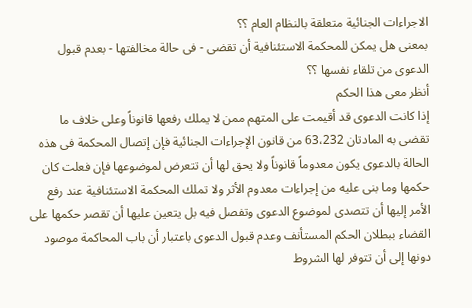الاجراءات الجنائية متعلقة بالنظام العام ؟؟
بمعنى هل يمكن للمحكمة الاستئنافية أن تقضى - فى حالة مخالفتها - بعدم قبول الدعوى من تلقاء نفسها ؟؟
أنظر معى هذا الحكم
إذا كانت الدعوى قد أقيمت على المتهم ممن لا يملك رفعها قانوناً وعلى خلاف ما تقضى به المادتان 63،232 من قانون الإجراءات الجنائية فإن إتصال المحكمة فى هذه الحالة بالدعوى يكون معدوماً قانوناً ولا يحق لها أن تتعرض لموضوعها فإن فعلت كان حكمها وما بنى عليه من إجراءات معدوم الأثر ولا تملك المحكمة الاستئنافية عند رفع الأمر إليها أن تتصدى لموضوع الدعوى وتفصل فيه بل يتعين عليها أن تقصر حكمها على القضاء ببطلان الحكم المستأنف وعدم قبول الدعوى باعتبار أن باب المحاكمة موصود دونها إلى أن تتوفر لها الشروط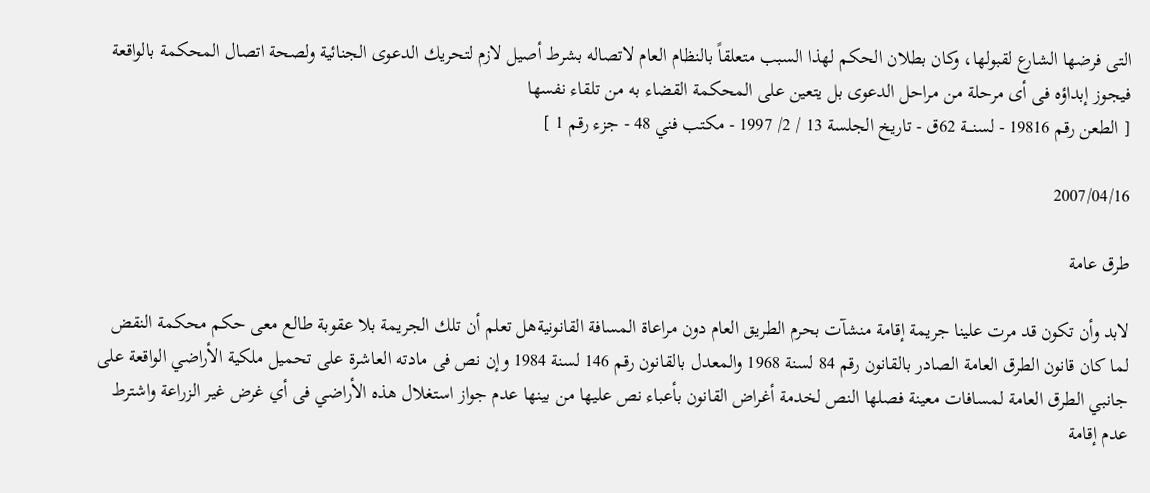التى فرضها الشارع لقبولها، وكان بطلان الحكم لهذا السبب متعلقاً بالنظام العام لاتصاله بشرط أصيل لازم لتحريك الدعوى الجنائية ولصحة اتصال المحكمة بالواقعة فيجوز إبداؤه فى أى مرحلة من مراحل الدعوى بل يتعين على المحكمة القضاء به من تلقاء نفسها
[ الطعن رقم 19816 - لسنـــة 62ق - تاريخ الجلسة 13 / 2/ 1997 - مكتب فني 48 - جزء رقم 1 ]

2007/04/16

طرق عامة

لابد وأن تكون قد مرت علينا جريمة إقامة منشآت بحرم الطريق العام دون مراعاة المسافة القانونيةهل تعلم أن تلك الجريمة بلا عقوبة طالع معى حكم محكمة النقض لما كان قانون الطرق العامة الصادر بالقانون رقم 84 لسنة 1968 والمعدل بالقانون رقم 146 لسنة 1984 وإن نص فى مادته العاشرة على تحميل ملكية الأراضي الواقعة على جانبي الطرق العامة لمسافات معينة فصلها النص لخدمة أغراض القانون بأعباء نص عليها من بينها عدم جواز استغلال هذه الأراضي فى أي غرض غير الزراعة واشترط عدم إقامة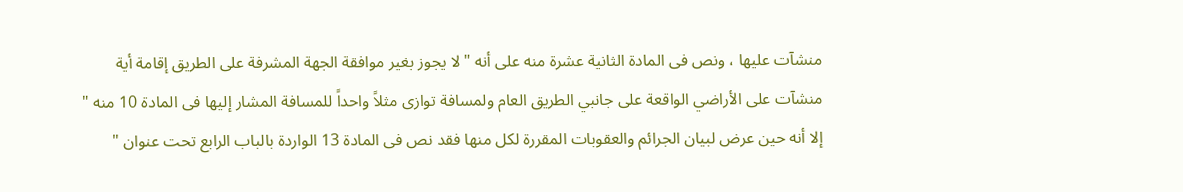منشآت عليها ، ونص فى المادة الثانية عشرة منه على أنه " لا يجوز بغير موافقة الجهة المشرفة على الطريق إقامة أية منشآت على الأراضي الواقعة على جانبي الطريق العام ولمسافة توازى مثلاً واحداً للمسافة المشار إليها فى المادة 10 منه " إلا أنه حين عرض لبيان الجرائم والعقوبات المقررة لكل منها فقد نص فى المادة 13 الواردة بالباب الرابع تحت عنوان "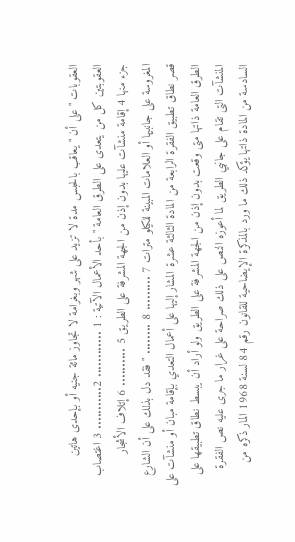العقوبات " على أن " يعاقب بالحبس مدة لا تزيد على شهر وبغرامة لا تجاوز مائة جنيه أو بإحدى هاتين العقوبتين كل من يتعدى على الطرق العامة " بأحد الأعمال الآتية : 1 ............ 2........... 3 اغتصاب جزء منها 4 إقامة منشآت عليها بدون إذن من الجهة المشرفة على الطريق 5 .......... 6 إتلاف الأشجار المغروسة على جانبيها أو العلامات المبينة للكيلو مترات 7 ......... 8 ........ " فقد دل بذلك على أن الشارع قصر نطاق تطبيق الفقرة الرابعة من المادة الثالثة عشرة المشار إليها على أعمال التعدي بإقامة مبان أو منشآت على الطرق العامة ذاتها متى وقعت بدون إذن من الجهة المشرفة على الطريق ولو أراد أن يبسط نطاق تطبيقها على المنشآت التى تقام على جانبي الطريق لما أعوزه النص على ذلك صراحة على غرار ما جرى عليه نص الفقرة السادسة من المادة ذاتها يؤكد ذلك ما ورد بالمذكرة الإيضاحية للقانون رقم 84 لسنة 1968 المار ذكره من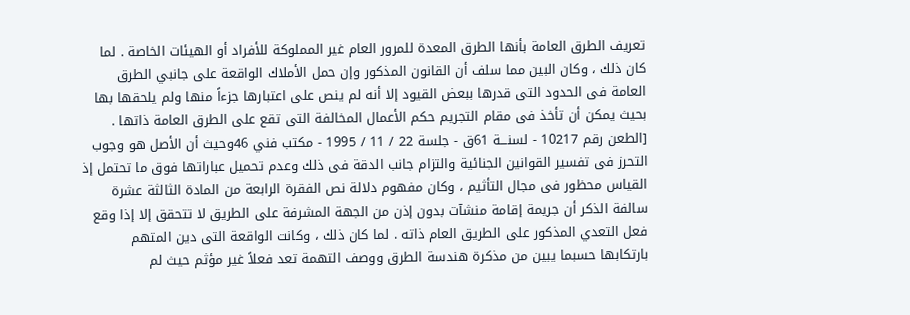تعريف الطرق العامة بأنها الطرق المعدة للمرور العام غير المملوكة للأفراد أو الهيئات الخاصة . لما كان ذلك ، وكان البين مما سلف أن القانون المذكور وإن حمل الأملاك الواقعة على جانبي الطرق العامة فى الحدود التى قدرها ببعض القيود إلا أنه لم ينص على اعتبارها جزءاً منها ولم يلحقها بها بحيث يمكن أن تأخذ فى مقام التجريم حكم الأعمال المخالفة التى تقع على الطرق العامة ذاتها .
[الطعن رقم 10217 - لسنـــة 61ق - جلسة 22 / 11 / 1995 - مكتب فني 46وحيث أن الأصل هو وجوب التحرز فى تفسير القوانين الجنائية والتزام جانب الدقة فى ذلك وعدم تحميل عباراتها فوق ما تحتمل إذ القياس محظور فى مجال التأثيم ، وكان مفهوم دلالة نص الفقرة الرابعة من المادة الثالثة عشرة سالفة الذكر أن جريمة إقامة منشآت بدون إذن من الجهة المشرفة على الطريق لا تتحقق إلا إذا وقع فعل التعدي المذكور على الطريق العام ذاته . لما كان ذلك ، وكانت الواقعة التى دين المتهم بارتكابها حسبما يبين من مذكرة هندسة الطرق ووصف التهمة تعد فعلاً غير مؤثم حيث لم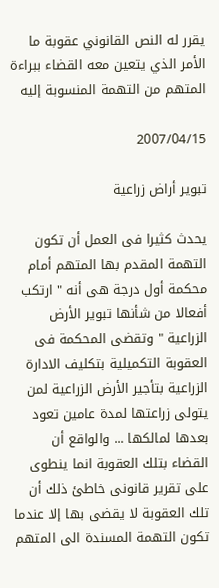يقرر له النص القانوني عقوبة ما الأمر الذي يتعين معه القضاء ببراءة المتهم من التهمة المنسوبة إليه

2007/04/15

تبوير أراض زراعية

يحدث كثيرا فى العمل أن تكون التهمة المقدم بها المتهم أمام محكمة أول درجة هى أنه " ارتكب أفعالا من شأنها تبوير الأرض الزراعية " وتقضى المحكمة فى العقوبة التكميلية بتكليف الادارة الزراعية بتأجير الأرض الزراعية لمن يتولى زراعتها لمدة عامين تعود بعدها لمالكها ... والواقع أن القضاء بتلك العقوبة انما ينطوى على تقرير قانونى خاطئ ذلك أن تلك العقوبة لا يقضى بها إلا عندما تكون التهمة المسندة الى المتهم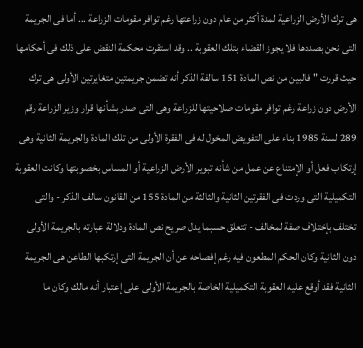هى ترك الأرض الزراعية لمدة أكثر من عام دون زراعتها رغم توافر مقومات الزراعة ... أما فى الجريمة التى نحن بصددها فلا يجوز القضاء بتلك العقوبة .. وقد استقرت محكمة النقض على ذلك فى أحكامها حيث قررت " فالبين من نص المادة 151 سالفة الذكر أنه تضمن جريمتين متغايرتين الأولى هى ترك الأرض دون زراعة رغم توافر مقومات صلاحيتها للزراعة وهى التى صدر بشأنها قرار وزير الزراعة رقم 289 لسنة 1985 بناء على التفويض المخول له فى الفقرة الأولى من تلك المادة والجريمة الثانية وهى إرتكاب فعل أو الإمتناع عن عمل من شأنه تبوير الأرض الزراعية أو المساس بخصوبتها وكانت العقوبة التكميلية التى وردت فى الفقرتين الثانية والثالثة من المادة 155 من القانون سالف الذكر - والتى تختلف بإختلاف صفة لمخالف - تتعلق حسبما يدل صريح نص المادة ودلالة عبارته بالجريمة الأولى دون الثانية وكان الحكم المطعون فيه رغم إفصاحه عن أن الجريمة التى إرتكبها الطاعن هى الجريمة الثانية فقد أوقع عليه العقوبة التكميلية الخاصة بالجريمة الأولى على إعتبار أنه مالك وكان ما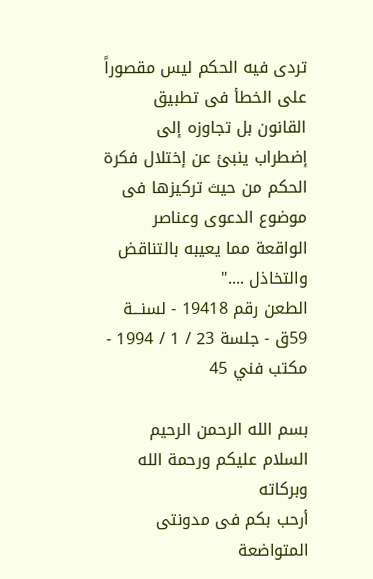تردى فيه الحكم ليس مقصوراً على الخطأ فى تطبيق القانون بل تجاوزه إلى إضطراب ينبئ عن إختلال فكرة الحكم من حيث تركيزها فى موضوع الدعوى وعناصر الواقعة مما يعيبه بالتناقض والتخاذل ...."
الطعن رقم 19418 - لسنـــة 59ق - جلسة 23 / 1 / 1994 - مكتب فني 45

بسم الله الرحمن الرحيم
السلام عليكم ورحمة الله وبركاته
أرحب بكم فى مدونتى المتواضعة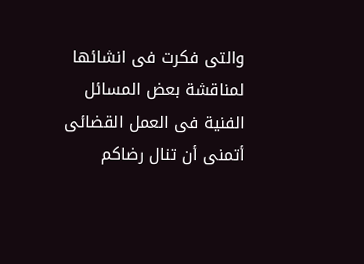والتى فكرت فى انشائها لمناقشة بعض المسائل الفنية فى العمل القضائى
أتمنى أن تنال رضاكم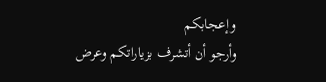وإعجابكم
وأرجو أن أتشرف بزياراتكم وعرض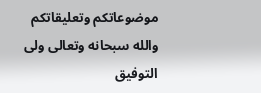موضوعاتكم وتعليقاتكم
والله سبحانه وتعالى ولى التوفيق